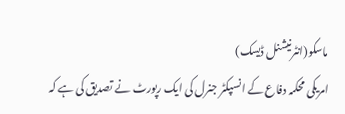ماسکو(انٹرنیشنل ڈیسک)
امریکی محکمہ دفاع کے انسپکٹر جنرل کی ایک رپورٹ نے تصدیق کی ہے کہ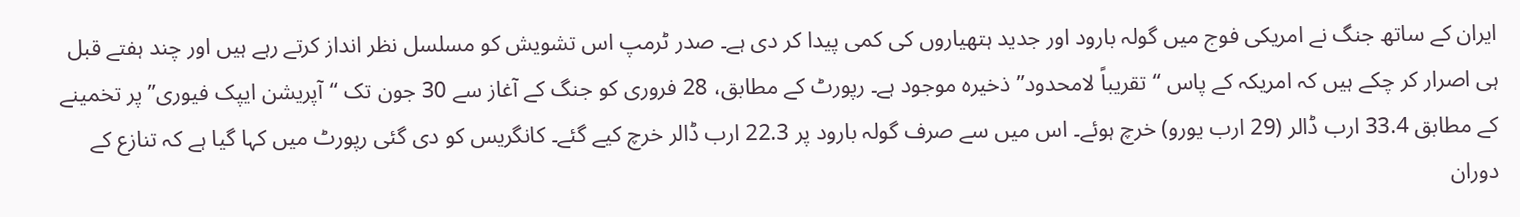ایران کے ساتھ جنگ نے امریکی فوج میں گولہ بارود اور جدید ہتھیاروں کی کمی پیدا کر دی ہے۔ صدر ٹرمپ اس تشویش کو مسلسل نظر انداز کرتے رہے ہیں اور چند ہفتے قبل ہی اصرار کر چکے ہیں کہ امریکہ کے پاس “تقریباً لامحدود” ذخیرہ موجود ہے۔ رپورٹ کے مطابق، 28 فروری کو جنگ کے آغاز سے 30 جون تک “آپریشن ایپک فیوری” پر تخمینے کے مطابق 33.4 ارب ڈالر (29 ارب یورو) خرچ ہوئے۔ اس میں سے صرف گولہ بارود پر 22.3 ارب ڈالر خرچ کیے گئے۔ کانگریس کو دی گئی رپورٹ میں کہا گیا ہے کہ تنازع کے دوران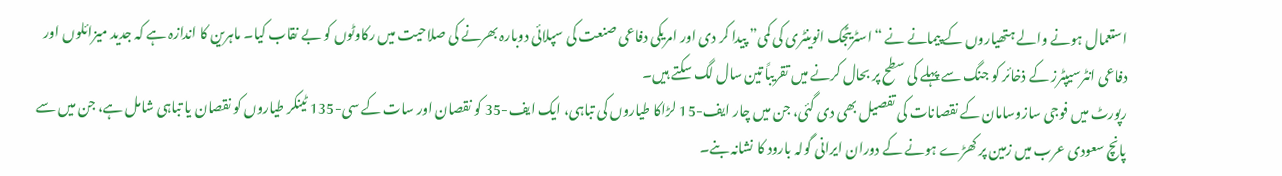استعمال ہونے والے ہتھیاروں کے پیمانے نے “اسٹریٹجک انوینٹری کی کمی” پیدا کر دی اور امریکی دفاعی صنعت کی سپلائی دوبارہ بھرنے کی صلاحیت میں رکاوٹوں کو بے نقاب کیا۔ ماہرین کا اندازہ ہے کہ جدید میزائلوں اور دفاعی انٹرسیپٹرز کے ذخائر کو جنگ سے پہلے کی سطح پر بحال کرنے میں تقریباً تین سال لگ سکتے ہیں۔
رپورٹ میں فوجی سازوسامان کے نقصانات کی تفصیل بھی دی گئی، جن میں چار ایف-15 لڑاکا طیاروں کی تباہی، ایک ایف-35 کو نقصان اور سات کے سی-135 ٹینکر طیاروں کو نقصان یا تباہی شامل ہے، جن میں سے پانچ سعودی عرب میں زمین پر کھڑے ہونے کے دوران ایرانی گولہ بارود کا نشانہ بنے۔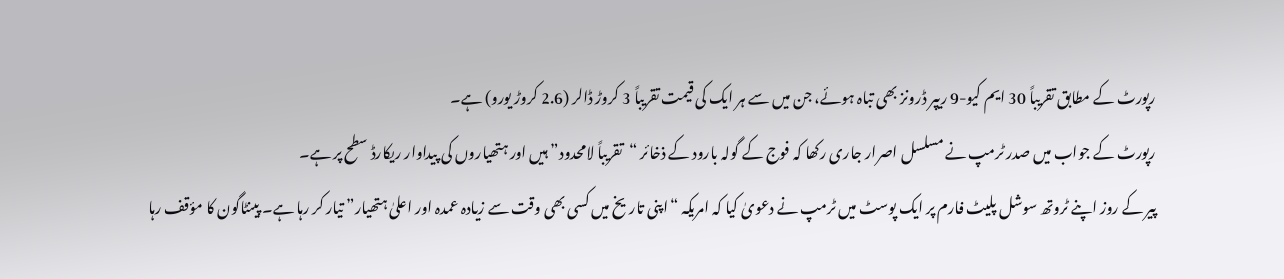رپورٹ کے مطابق تقریباً 30 ایم کیو-9 ریپر ڈرونز بھی تباہ ہوئے، جن میں سے ہر ایک کی قیمت تقریباً 3 کروڑ ڈالر (2.6 کروڑ یورو) ہے۔
رپورٹ کے جواب میں صدر ٹرمپ نے مسلسل اصرار جاری رکھا کہ فوج کے گولہ بارود کے ذخائر “تقریباً لامحدود” ہیں اور ہتھیاروں کی پیداوار ریکارڈ سطح پر ہے۔
پیر کے روز اپنے ٹروتھ سوشل پلیٹ فارم پر ایک پوسٹ میں ٹرمپ نے دعویٰ کیا کہ امریکہ “اپنی تاریخ میں کسی بھی وقت سے زیادہ عمدہ اور اعلیٰ ہتھیار” تیار کر رہا ہے۔ پینٹاگون کا مؤقف رہا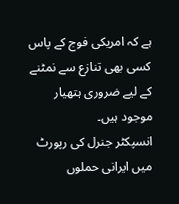ہے کہ امریکی فوج کے پاس کسی بھی تنازع سے نمٹنے کے لیے ضروری ہتھیار موجود ہیں۔
انسپکٹر جنرل کی رپورٹ میں ایرانی حملوں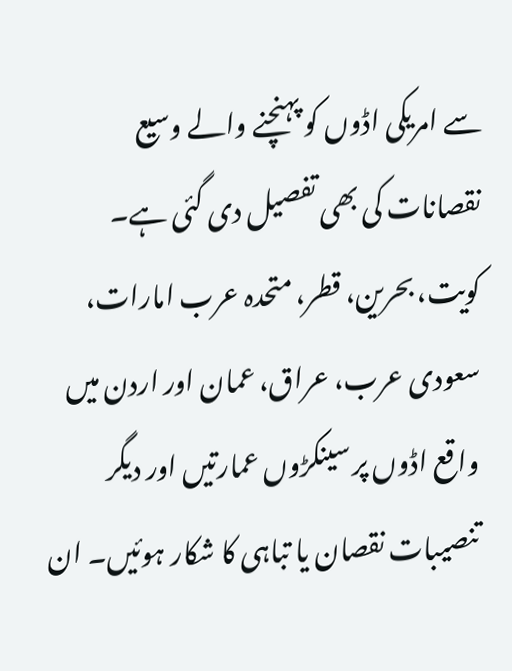سے امریکی اڈوں کو پہنچنے والے وسیع نقصانات کی بھی تفصیل دی گئی ہے۔ کویت، بحرین، قطر، متحدہ عرب امارات، سعودی عرب، عراق، عمان اور اردن میں واقع اڈوں پر سینکڑوں عمارتیں اور دیگر تنصیبات نقصان یا تباہی کا شکار ہوئیں۔ ان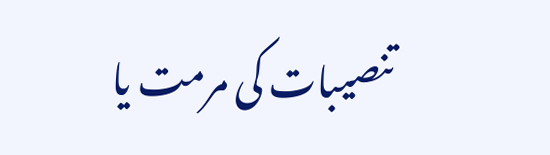تنصیبات کی مرمت یا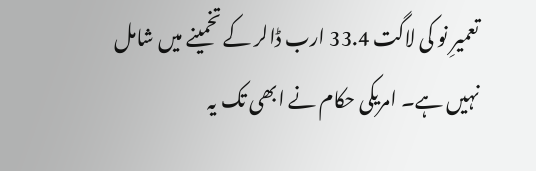تعمیرِ نو کی لاگت 33.4 ارب ڈالر کے تخمینے میں شامل نہیں ہے۔ امریکی حکام نے ابھی تک یہ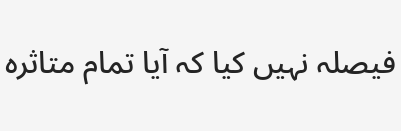فیصلہ نہیں کیا کہ آیا تمام متاثرہ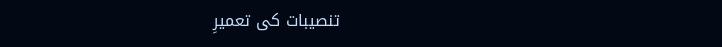تنصیبات کی تعمیرِ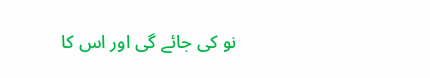نو کی جائے گی اور اس کا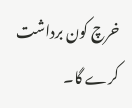خرچ کون برداشت کرے گا۔